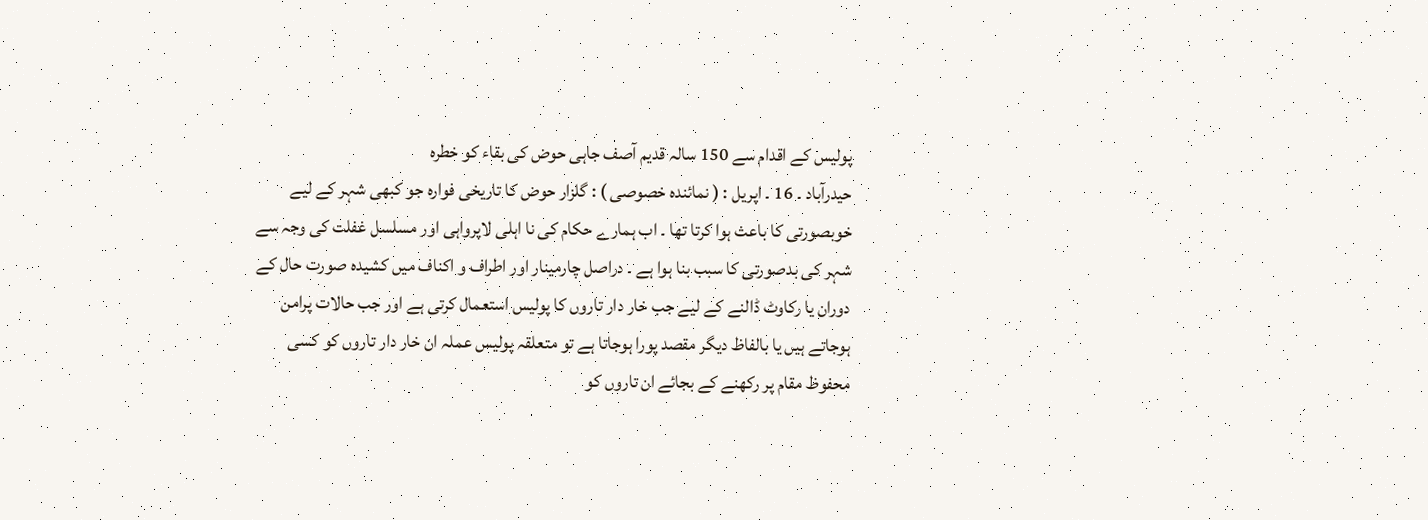پولیس کے اقدام سے 150 سالہ قدیم آصف جاہی حوض کی بقاء کو خطرہ
حیدرآباد ۔ 16 ۔ اپریل : ( نمائندہ خصوصی ) : گلزار حوض کا تاریخی فوارہ جو کبھی شہر کے لیے خوبصورتی کا باعث ہوا کرتا تھا ۔ اب ہمارے حکام کی نا اہلی لاپرواہی اور مسلسل غفلت کی وجہ سے شہر کی بدصورتی کا سبب بنا ہوا ہے ۔ دراصل چارمینار اور اطراف و اکناف میں کشیدہ صورت حال کے دوران یا رکاوٹ ڈالنے کے لیے جب خار دار تاروں کا پولیس استعمال کرتی ہے اور جب حالات پرامن ہوجاتے ہیں یا بالفاظ دیگر مقصد پورا ہوجاتا ہے تو متعلقہ پولیس عملہ ان خار دار تاروں کو کسی محفوظ مقام پر رکھنے کے بجائے ان تاروں کو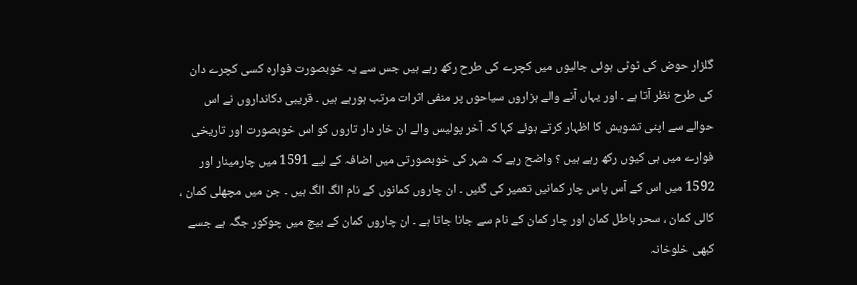گلزار حوض کی ٹوٹی ہوئی جالیوں میں کچرے کی طرح رکھ رہے ہیں جس سے یہ خوبصورت فوارہ کسی کچرے دان کی طرح نظر آتا ہے ۔ اور یہاں آنے والے ہزاروں سیاحوں پر منفی اثرات مرتب ہورہے ہیں ۔ قریبی دکانداروں نے اس حوالے سے اپنی تشویش کا اظہار کرتے ہوئے کہا کہ آخر پولیس والے ان خار دار تاروں کو اس خوبصورت اور تاریخی فوارے میں ہی کیوں رکھ رہے ہیں ؟ واضح رہے کہ شہر کی خوبصورتی میں اضافہ کے لیے 1591 میں چارمینار اور 1592 میں اس کے آس پاس چار کمانیں تعمیر کی گئیں ۔ ان چاروں کمانوں کے نام الگ الگ ہیں ۔ جن میں مچھلی کمان ، کالی کمان ، سحر باطل کمان اور چار کمان کے نام سے جانا جاتا ہے ۔ ان چاروں کمان کے بیچ میں چوکور جگہ ہے جسے کبھی خلوخانہ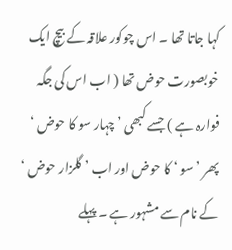کہا جاتا تھا ۔ اس چوکور علاقہ کے بیچ ایک خوبصورت حوض تھا ( اب اس کی جگہ فوارہ ہے ) جسے کبھی ’ چہار سو کا حوض ‘ پھر ’ سو ‘ کا حوض اور اب ’ گلزار حوض ‘ کے نام سے مشہور ہے ۔ پہلے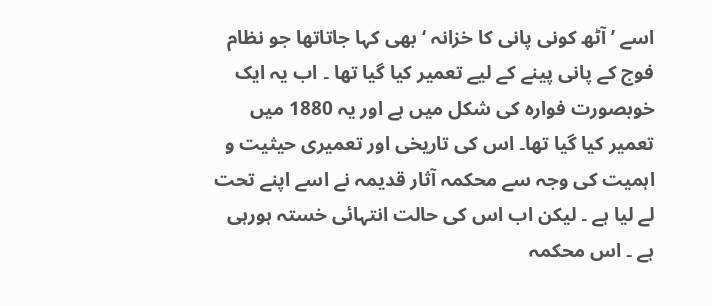اسے ’ آٹھ کونی پانی کا خزانہ ‘ بھی کہا جاتاتھا جو نظام فوج کے پانی پینے کے لیے تعمیر کیا گیا تھا ۔ اب یہ ایک خوبصورت فوارہ کی شکل میں ہے اور یہ 1880 میں تعمیر کیا گیا تھا۔ اس کی تاریخی اور تعمیری حیثیت و اہمیت کی وجہ سے محکمہ آثار قدیمہ نے اسے اپنے تحت لے لیا ہے ۔ لیکن اب اس کی حالت انتہائی خستہ ہورہی ہے ۔ اس محکمہ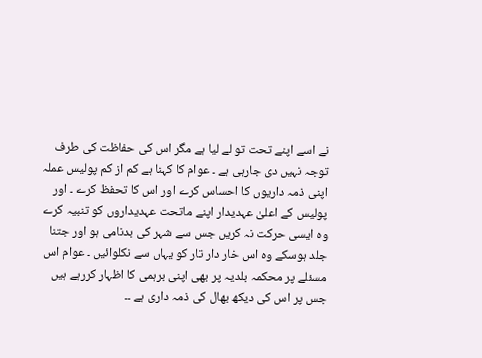نے اسے اپنے تحت تو لے لیا ہے مگر اس کی حفاظت کی طرف توجہ نہیں دی جارہی ہے ۔ عوام کا کہنا ہے کم از کم پولیس عملہ اپنی ذمہ داریوں کا احساس کرے اور اس کا تحفظ کرے ۔ اور پولیس کے اعلیٰ عہدیدار اپنے ماتحت عہدیداروں کو تنبیہ کرے وہ ایسی حرکت نہ کریں جس سے شہر کی بدنامی ہو اور جتنا جلد ہوسکے وہ اس خار دار تار کو یہاں سے نکلوائیں ۔ عوام اس مسئلے پر محکمہ بلدیہ پر بھی اپنی برہمی کا اظہار کررہے ہیں جس پر اس کی دیکھ بھال کی ذمہ داری ہے ۔۔